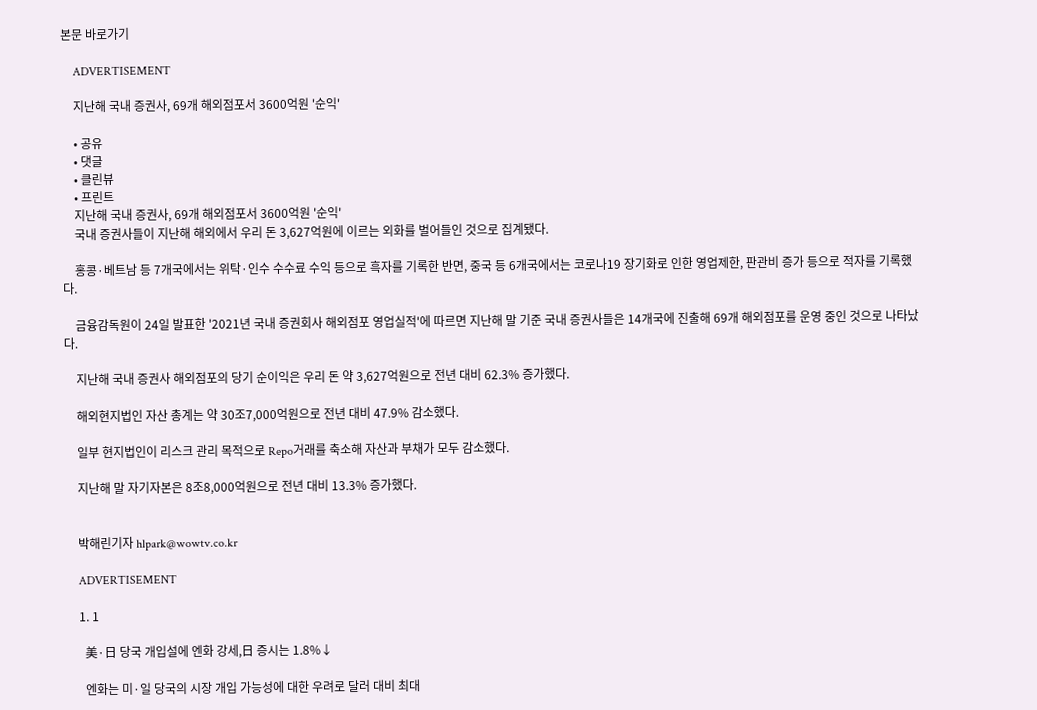본문 바로가기

    ADVERTISEMENT

    지난해 국내 증권사, 69개 해외점포서 3600억원 '순익'

    • 공유
    • 댓글
    • 클린뷰
    • 프린트
    지난해 국내 증권사, 69개 해외점포서 3600억원 '순익'
    국내 증권사들이 지난해 해외에서 우리 돈 3,627억원에 이르는 외화를 벌어들인 것으로 집계됐다.

    홍콩·베트남 등 7개국에서는 위탁·인수 수수료 수익 등으로 흑자를 기록한 반면, 중국 등 6개국에서는 코로나19 장기화로 인한 영업제한, 판관비 증가 등으로 적자를 기록했다.

    금융감독원이 24일 발표한 '2021년 국내 증권회사 해외점포 영업실적'에 따르면 지난해 말 기준 국내 증권사들은 14개국에 진출해 69개 해외점포를 운영 중인 것으로 나타났다.

    지난해 국내 증권사 해외점포의 당기 순이익은 우리 돈 약 3,627억원으로 전년 대비 62.3% 증가했다.

    해외현지법인 자산 총계는 약 30조7,000억원으로 전년 대비 47.9% 감소했다.

    일부 현지법인이 리스크 관리 목적으로 Repo거래를 축소해 자산과 부채가 모두 감소했다.

    지난해 말 자기자본은 8조8,000억원으로 전년 대비 13.3% 증가했다.


    박해린기자 hlpark@wowtv.co.kr

    ADVERTISEMENT

    1. 1

      美·日 당국 개입설에 엔화 강세,日 증시는 1.8%↓

      엔화는 미·일 당국의 시장 개입 가능성에 대한 우려로 달러 대비 최대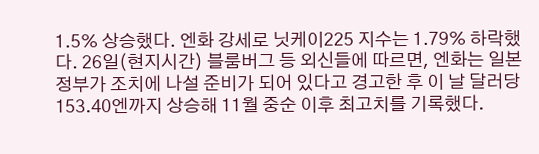1.5% 상승했다. 엔화 강세로 닛케이225 지수는 1.79% 하락했다. 26일(현지시간) 블룸버그 등 외신들에 따르면, 엔화는 일본 정부가 조치에 나설 준비가 되어 있다고 경고한 후 이 날 달러당 153.40엔까지 상승해 11월 중순 이후 최고치를 기록했다.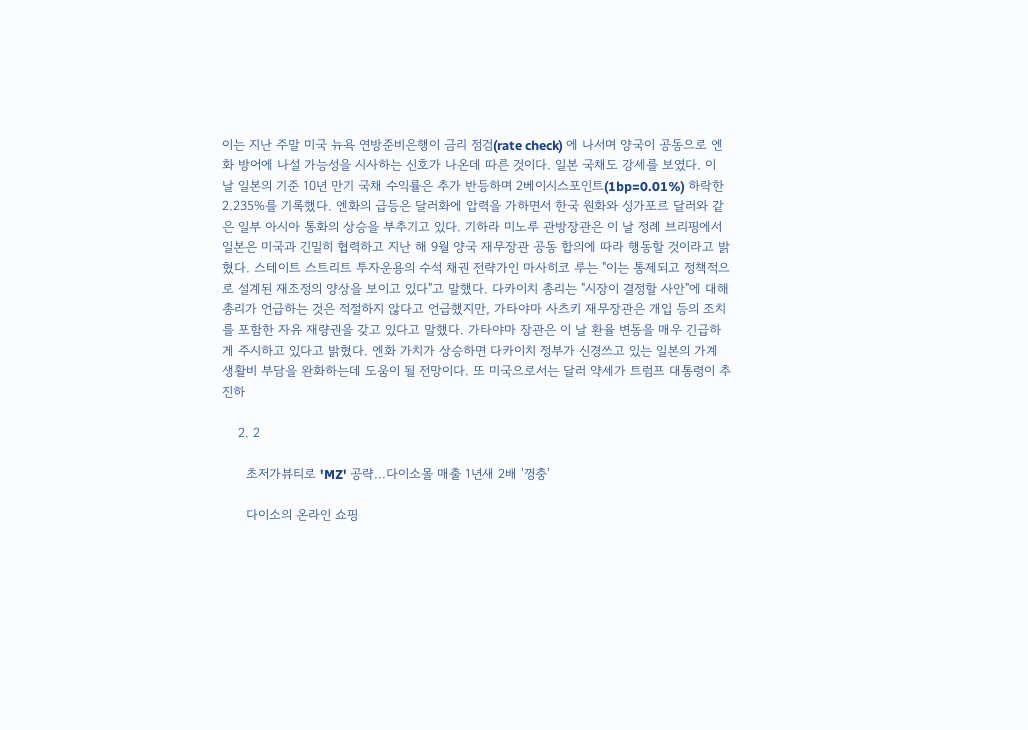이는 지난 주말 미국 뉴욕 연방준비은행이 금리 점검(rate check) 에 나서며 양국이 공동으로 엔화 방어에 나설 가능성을 시사하는 신호가 나온데 따른 것이다. 일본 국채도 강세를 보였다. 이 날 일본의 기준 10년 만기 국채 수익률은 추가 반등하며 2베이시스포인트(1bp=0.01%) 하락한 2.235%를 기록했다. 엔화의 급등은 달러화에 압력을 가하면서 한국 원화와 싱가포르 달러와 같은 일부 아시아 통화의 상승을 부추기고 있다. 기하라 미노루 관방장관은 이 날 정례 브리핑에서 일본은 미국과 긴밀히 협력하고 지난 해 9월 양국 재무장관 공동 합의에 따라 행동할 것이라고 밝혔다. 스테이트 스트리트 투자운용의 수석 채권 전략가인 마사히코 루는 "이는 통제되고 정책적으로 설계된 재조정의 양상을 보이고 있다"고 말했다. 다카이치 총리는 "시장이 결정할 사안"에 대해 총리가 언급하는 것은 적절하지 않다고 언급했지만, 가타야마 사츠키 재무장관은 개입 등의 조치를 포함한 자유 재량권을 갖고 있다고 말했다. 가타야마 장관은 이 날 환율 변동을 매우 긴급하게 주시하고 있다고 밝혔다. 엔화 가치가 상승하면 다카이치 정부가 신경쓰고 있는 일본의 가계 생활비 부담을 완화하는데 도움이 될 전망이다. 또 미국으로서는 달러 약세가 트럼프 대통령이 추진하

    2. 2

      초저가뷰티로 'MZ' 공략...다이소몰 매출 1년새 2배 '껑충'

      다이소의 온라인 쇼핑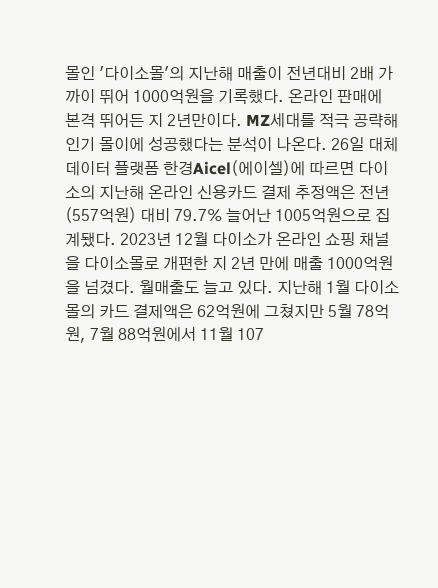몰인 '다이소몰'의 지난해 매출이 전년대비 2배 가까이 뛰어 1000억원을 기록했다. 온라인 판매에 본격 뛰어든 지 2년만이다. MZ세대를 적극 공략해 인기 몰이에 성공했다는 분석이 나온다. 26일 대체데이터 플랫폼 한경Aicel(에이셀)에 따르면 다이소의 지난해 온라인 신용카드 결제 추정액은 전년(557억원) 대비 79.7% 늘어난 1005억원으로 집계됐다. 2023년 12월 다이소가 온라인 쇼핑 채널을 다이소몰로 개편한 지 2년 만에 매출 1000억원을 넘겼다. 월매출도 늘고 있다. 지난해 1월 다이소몰의 카드 결제액은 62억원에 그쳤지만 5월 78억원, 7월 88억원에서 11월 107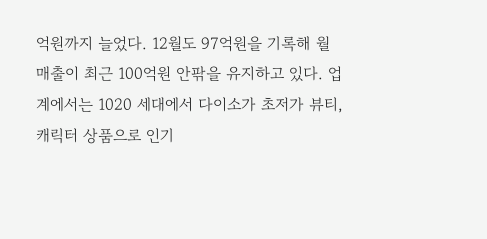억원까지 늘었다. 12월도 97억원을 기록해 월매출이 최근 100억원 안팎을 유지하고 있다. 업계에서는 1020 세대에서 다이소가 초저가 뷰티, 캐릭터 상품으로 인기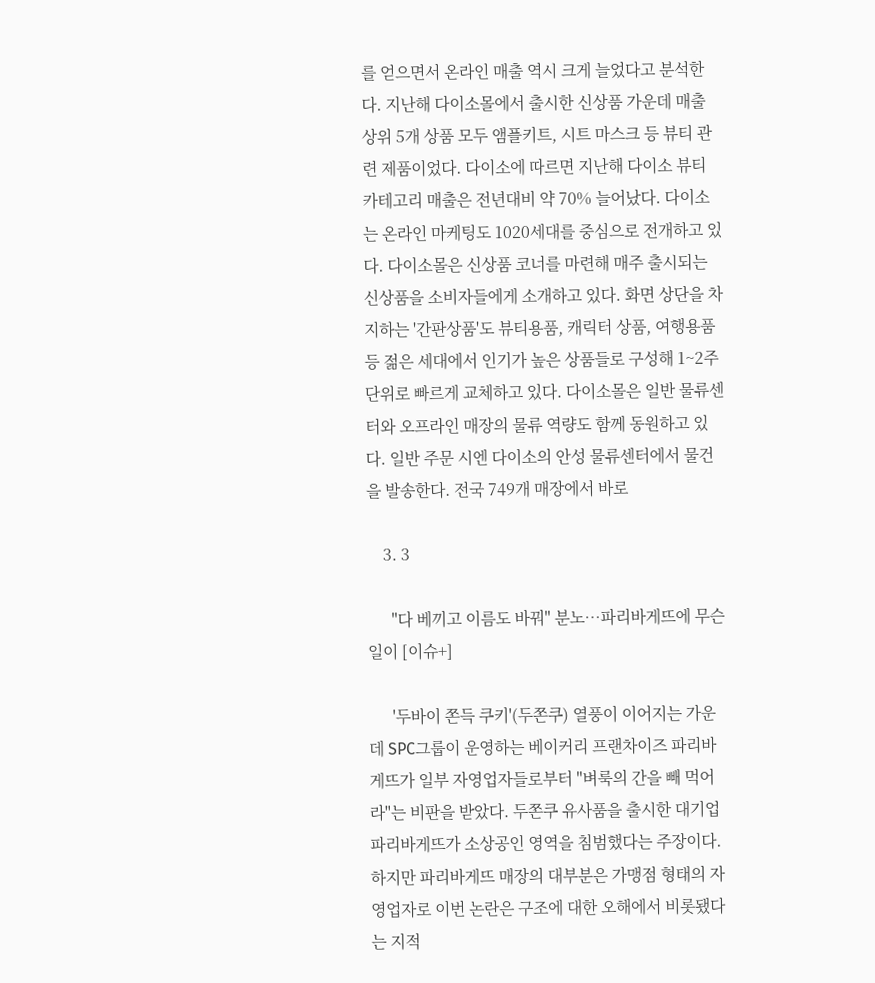를 얻으면서 온라인 매출 역시 크게 늘었다고 분석한다. 지난해 다이소몰에서 출시한 신상품 가운데 매출 상위 5개 상품 모두 앰플키트, 시트 마스크 등 뷰티 관련 제품이었다. 다이소에 따르면 지난해 다이소 뷰티 카테고리 매출은 전년대비 약 70% 늘어났다. 다이소는 온라인 마케팅도 1020세대를 중심으로 전개하고 있다. 다이소몰은 신상품 코너를 마련해 매주 출시되는 신상품을 소비자들에게 소개하고 있다. 화면 상단을 차지하는 '간판상품'도 뷰티용품, 캐릭터 상품, 여행용품 등 젊은 세대에서 인기가 높은 상품들로 구성해 1~2주 단위로 빠르게 교체하고 있다. 다이소몰은 일반 물류센터와 오프라인 매장의 물류 역량도 함께 동원하고 있다. 일반 주문 시엔 다이소의 안성 물류센터에서 물건을 발송한다. 전국 749개 매장에서 바로

    3. 3

      "다 베끼고 이름도 바꿔" 분노…파리바게뜨에 무슨 일이 [이슈+]

      '두바이 쫀득 쿠키'(두쫀쿠) 열풍이 이어지는 가운데 SPC그룹이 운영하는 베이커리 프랜차이즈 파리바게뜨가 일부 자영업자들로부터 "벼룩의 간을 빼 먹어라"는 비판을 받았다. 두쫀쿠 유사품을 출시한 대기업 파리바게뜨가 소상공인 영역을 침범했다는 주장이다.하지만 파리바게뜨 매장의 대부분은 가맹점 형태의 자영업자로 이번 논란은 구조에 대한 오해에서 비롯됐다는 지적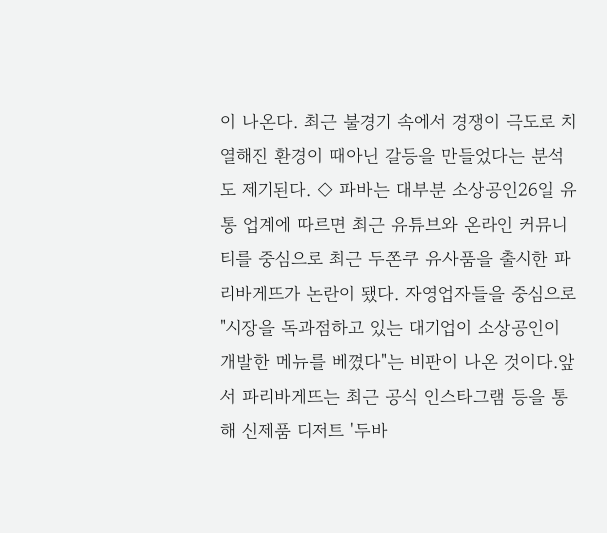이 나온다. 최근 불경기 속에서 경쟁이 극도로 치열해진 환경이 때아닌 갈등을 만들었다는 분석도 제기된다. ◇ 파바는 대부분 소상공인26일 유통 업계에 따르면 최근 유튜브와 온라인 커뮤니티를 중심으로 최근 두쫀쿠 유사품을 출시한 파리바게뜨가 논란이 됐다. 자영업자들을 중심으로 "시장을 독과점하고 있는 대기업이 소상공인이 개발한 메뉴를 베꼈다"는 비판이 나온 것이다.앞서 파리바게뜨는 최근 공식 인스타그램 등을 통해 신제품 디저트 '두바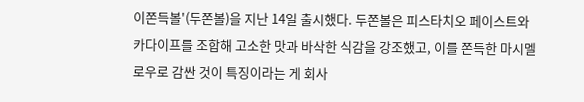이쫀득볼'(두쫀볼)을 지난 14일 출시했다. 두쫀볼은 피스타치오 페이스트와 카다이프를 조합해 고소한 맛과 바삭한 식감을 강조했고, 이를 쫀득한 마시멜로우로 감싼 것이 특징이라는 게 회사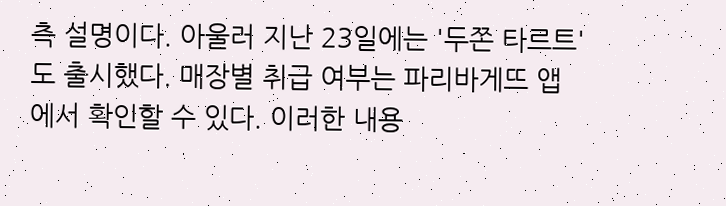측 설명이다. 아울러 지난 23일에는 '두쫀 타르트'도 출시했다. 매장별 취급 여부는 파리바게뜨 앱에서 확인할 수 있다. 이러한 내용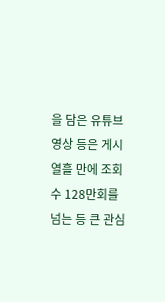을 담은 유튜브 영상 등은 게시 열흘 만에 조회수 128만회를 넘는 등 큰 관심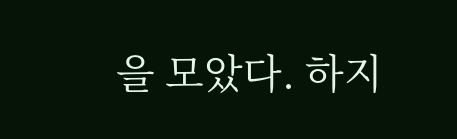을 모았다. 하지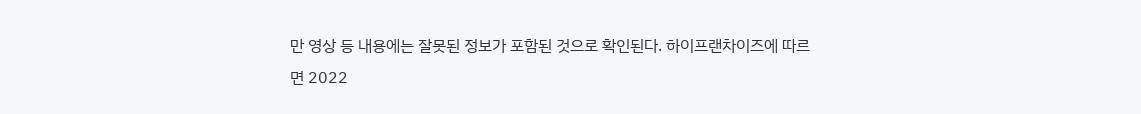만 영상 등 내용에는 잘못된 정보가 포함된 것으로 확인된다. 하이프랜차이즈에 따르면 2022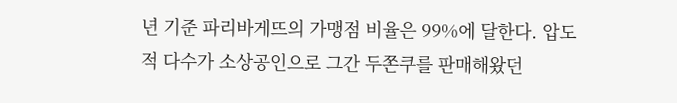년 기준 파리바게뜨의 가맹점 비율은 99%에 달한다. 압도적 다수가 소상공인으로 그간 두쫀쿠를 판매해왔던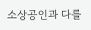소상공인과 다를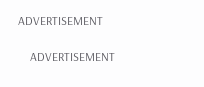ADVERTISEMENT

    ADVERTISEMENT